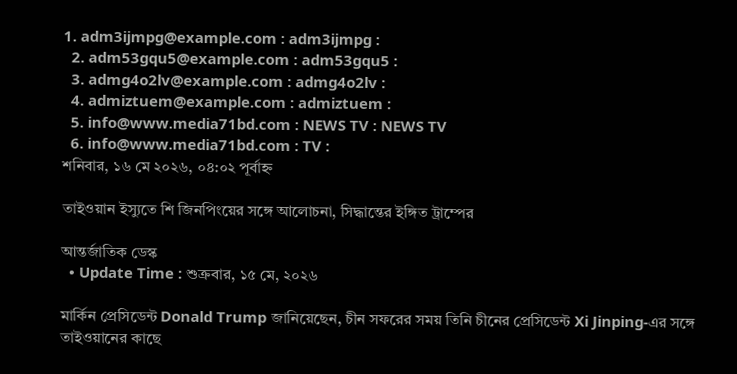1. adm3ijmpg@example.com : adm3ijmpg :
  2. adm53gqu5@example.com : adm53gqu5 :
  3. admg4o2lv@example.com : admg4o2lv :
  4. admiztuem@example.com : admiztuem :
  5. info@www.media71bd.com : NEWS TV : NEWS TV
  6. info@www.media71bd.com : TV :
শনিবার, ১৬ মে ২০২৬, ০৪:০২ পূর্বাহ্ন

তাইওয়ান ইস্যুতে শি জিনপিংয়ের সঙ্গে আলোচনা, সিদ্ধান্তের ইঙ্গিত ট্রাম্পের

আন্তর্জাতিক ডেস্ক
  • Update Time : শুক্রবার, ১৫ মে, ২০২৬

মার্কিন প্রেসিডেন্ট Donald Trump জানিয়েছেন, চীন সফরের সময় তিনি চীনের প্রেসিডেন্ট Xi Jinping-এর সঙ্গে তাইওয়ানের কাছে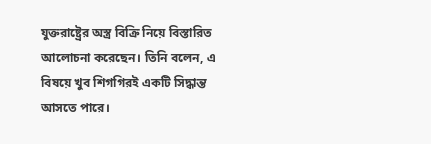যুক্তরাষ্ট্রের অস্ত্র বিক্রি নিয়ে বিস্তারিত আলোচনা করেছেন। তিনি বলেন, এ বিষয়ে খুব শিগগিরই একটি সিদ্ধান্ত আসতে পারে।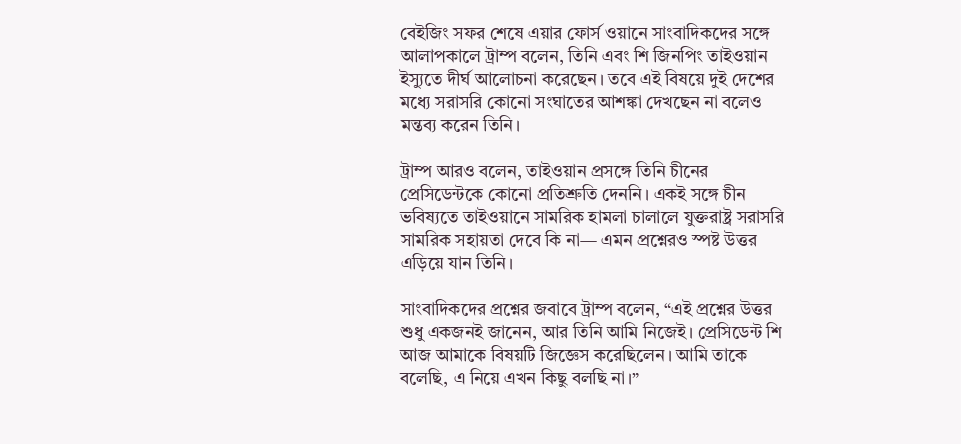বেইজিং সফর শেষে এয়ার ফোর্স ওয়ানে সাংবাদিকদের সঙ্গে আলাপকালে ট্রাম্প বলেন, তিনি এবং শি জিনপিং তাইওয়ান ইস্যুতে দীর্ঘ আলোচনা করেছেন। তবে এই বিষয়ে দুই দেশের মধ্যে সরাসরি কোনো সংঘাতের আশঙ্কা দেখছেন না বলেও মন্তব্য করেন তিনি।

ট্রাম্প আরও বলেন, তাইওয়ান প্রসঙ্গে তিনি চীনের প্রেসিডেন্টকে কোনো প্রতিশ্রুতি দেননি। একই সঙ্গে চীন ভবিষ্যতে তাইওয়ানে সামরিক হামলা চালালে যুক্তরাষ্ট্র সরাসরি সামরিক সহায়তা দেবে কি না— এমন প্রশ্নেরও স্পষ্ট উত্তর এড়িয়ে যান তিনি।

সাংবাদিকদের প্রশ্নের জবাবে ট্রাম্প বলেন, “এই প্রশ্নের উত্তর শুধু একজনই জানেন, আর তিনি আমি নিজেই। প্রেসিডেন্ট শি আজ আমাকে বিষয়টি জিজ্ঞেস করেছিলেন। আমি তাকে বলেছি, এ নিয়ে এখন কিছু বলছি না।”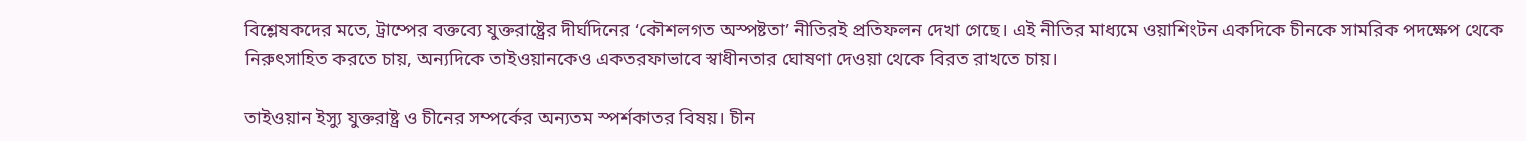বিশ্লেষকদের মতে, ট্রাম্পের বক্তব্যে যুক্তরাষ্ট্রের দীর্ঘদিনের ‘কৌশলগত অস্পষ্টতা’ নীতিরই প্রতিফলন দেখা গেছে। এই নীতির মাধ্যমে ওয়াশিংটন একদিকে চীনকে সামরিক পদক্ষেপ থেকে নিরুৎসাহিত করতে চায়, অন্যদিকে তাইওয়ানকেও একতরফাভাবে স্বাধীনতার ঘোষণা দেওয়া থেকে বিরত রাখতে চায়।

তাইওয়ান ইস্যু যুক্তরাষ্ট্র ও চীনের সম্পর্কের অন্যতম স্পর্শকাতর বিষয়। চীন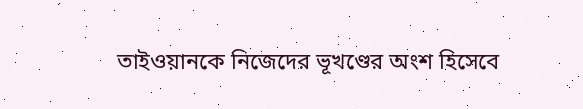তাইওয়ানকে নিজেদের ভূখণ্ডের অংশ হিসেবে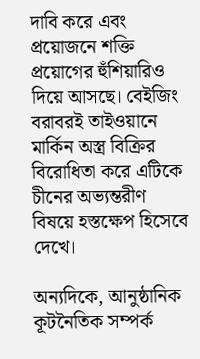দাবি করে এবং প্রয়োজনে শক্তি প্রয়োগের হুঁশিয়ারিও দিয়ে আসছে। বেইজিং বরাবরই তাইওয়ানে মার্কিন অস্ত্র বিক্রির বিরোধিতা করে এটিকে চীনের অভ্যন্তরীণ বিষয়ে হস্তক্ষেপ হিসেবে দেখে।

অন্যদিকে, আনুষ্ঠানিক কূটনৈতিক সম্পর্ক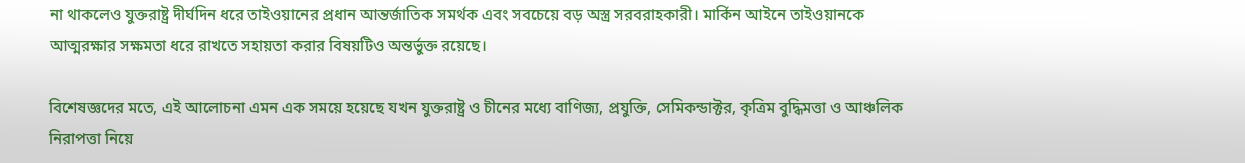না থাকলেও যুক্তরাষ্ট্র দীর্ঘদিন ধরে তাইওয়ানের প্রধান আন্তর্জাতিক সমর্থক এবং সবচেয়ে বড় অস্ত্র সরবরাহকারী। মার্কিন আইনে তাইওয়ানকে আত্মরক্ষার সক্ষমতা ধরে রাখতে সহায়তা করার বিষয়টিও অন্তর্ভুক্ত রয়েছে।

বিশেষজ্ঞদের মতে, এই আলোচনা এমন এক সময়ে হয়েছে যখন যুক্তরাষ্ট্র ও চীনের মধ্যে বাণিজ্য, প্রযুক্তি, সেমিকন্ডাক্টর, কৃত্রিম বুদ্ধিমত্তা ও আঞ্চলিক নিরাপত্তা নিয়ে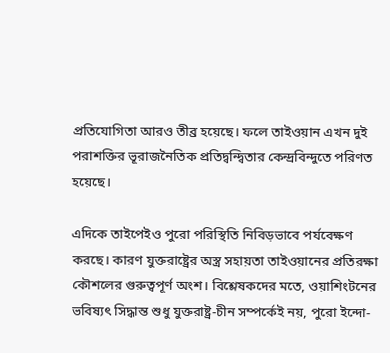প্রতিযোগিতা আরও তীব্র হয়েছে। ফলে তাইওয়ান এখন দুই পরাশক্তির ভূরাজনৈতিক প্রতিদ্বন্দ্বিতার কেন্দ্রবিন্দুতে পরিণত হয়েছে।

এদিকে তাইপেইও পুরো পরিস্থিতি নিবিড়ভাবে পর্যবেক্ষণ করছে। কারণ যুক্তরাষ্ট্রের অস্ত্র সহায়তা তাইওয়ানের প্রতিরক্ষা কৌশলের গুরুত্বপূর্ণ অংশ। বিশ্লেষকদের মতে, ওয়াশিংটনের ভবিষ্যৎ সিদ্ধান্ত শুধু যুক্তরাষ্ট্র-চীন সম্পর্কেই নয়, পুরো ইন্দো-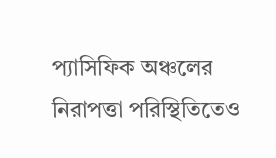প্যাসিফিক অঞ্চলের নিরাপত্তা পরিস্থিতিতেও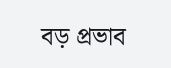বড় প্রভাব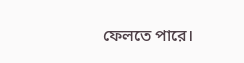ফেলতে পারে।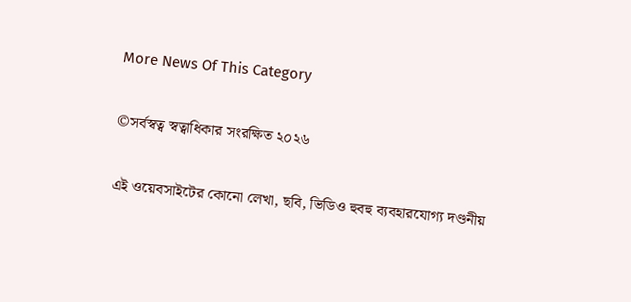More News Of This Category

©সর্বস্বত্ব স্বত্বাধিকার সংরক্ষিত ২০২৬

এই ওয়েবসাইটের কোনো লেখা, ছবি, ভিডিও হুবহু ব্যবহারযোগ্য দণ্ডনীয়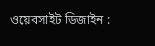ওয়েবসাইট ডিজাইন :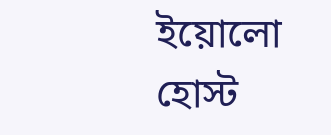ইয়োলো হোস্ট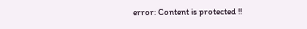error: Content is protected !!